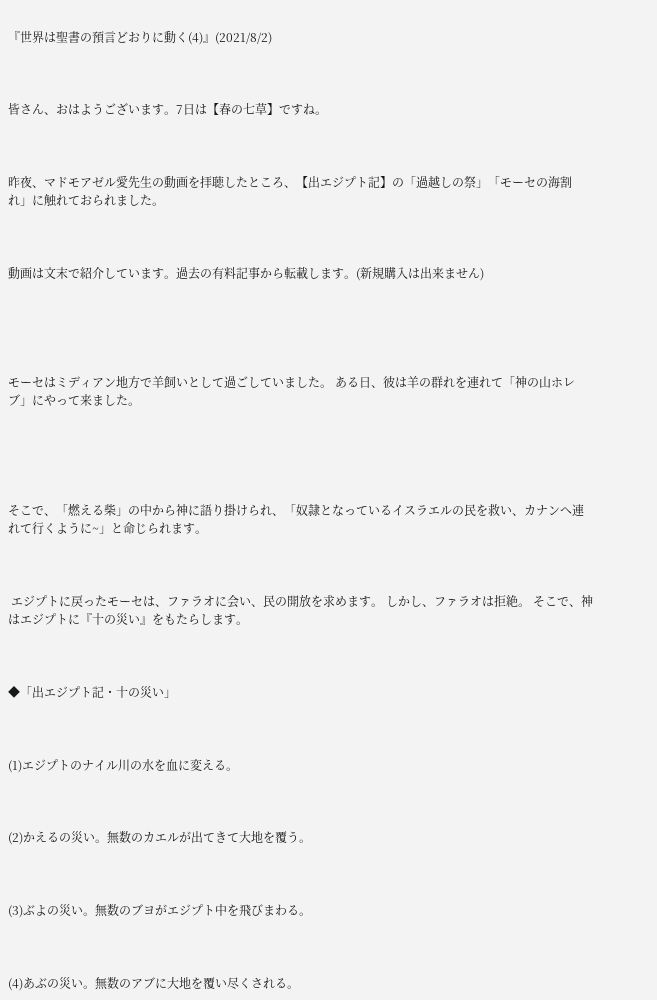『世界は聖書の預言どおりに動く(4)』(2021/8/2)



皆さん、おはようございます。7日は【春の七草】ですね。



昨夜、マドモアゼル愛先生の動画を拝聴したところ、【出エジプト記】の「過越しの祭」「モーセの海割れ」に触れておられました。



動画は文末で紹介しています。過去の有料記事から転載します。(新規購入は出来ません)





モーセはミディアン地方で羊飼いとして過ごしていました。 ある日、彼は羊の群れを連れて「神の山ホレブ」にやって来ました。





そこで、「燃える柴」の中から神に語り掛けられ、「奴隷となっているイスラエルの民を救い、カナンへ連れて行くように~」と命じられます。



 エジプトに戻ったモーセは、ファラオに会い、民の開放を求めます。 しかし、ファラオは拒絶。 そこで、神はエジプトに『十の災い』をもたらします。



◆「出エジプト記・十の災い」



(1)エジプトのナイル川の水を血に変える。



(2)かえるの災い。無数のカエルが出てきて大地を覆う。



(3)ぶよの災い。無数のブヨがエジプト中を飛びまわる。



(4)あぶの災い。無数のアブに大地を覆い尽くされる。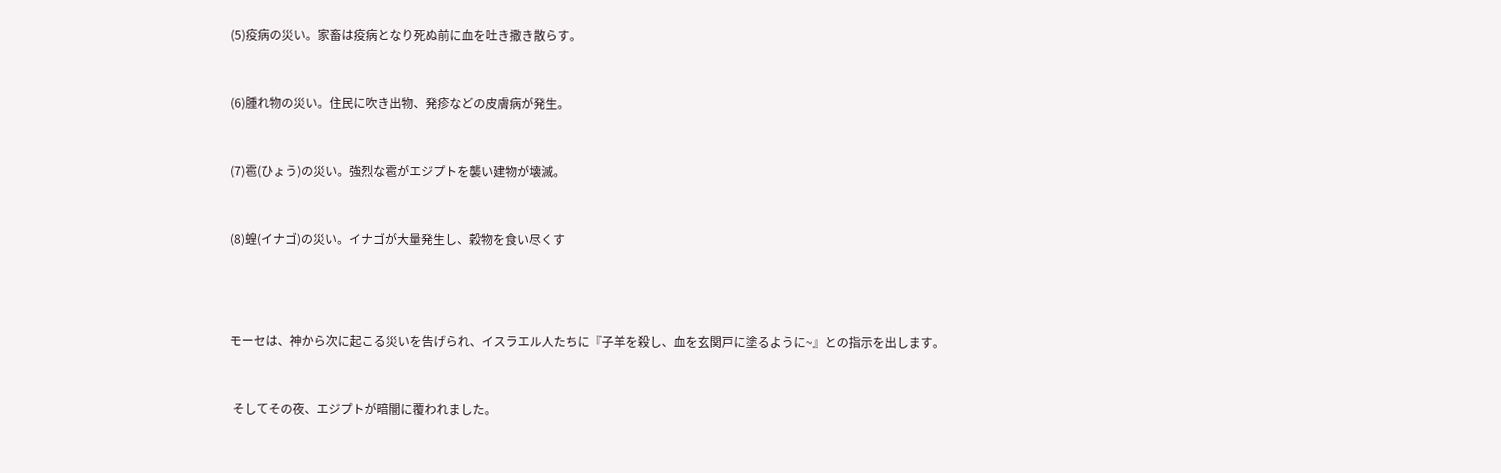(5)疫病の災い。家畜は疫病となり死ぬ前に血を吐き撒き散らす。



(6)腫れ物の災い。住民に吹き出物、発疹などの皮膚病が発生。



(7)雹(ひょう)の災い。強烈な雹がエジプトを襲い建物が壊滅。



(8)蝗(イナゴ)の災い。イナゴが大量発生し、穀物を食い尽くす





モーセは、神から次に起こる災いを告げられ、イスラエル人たちに『子羊を殺し、血を玄関戸に塗るように~』との指示を出します。



 そしてその夜、エジプトが暗闇に覆われました。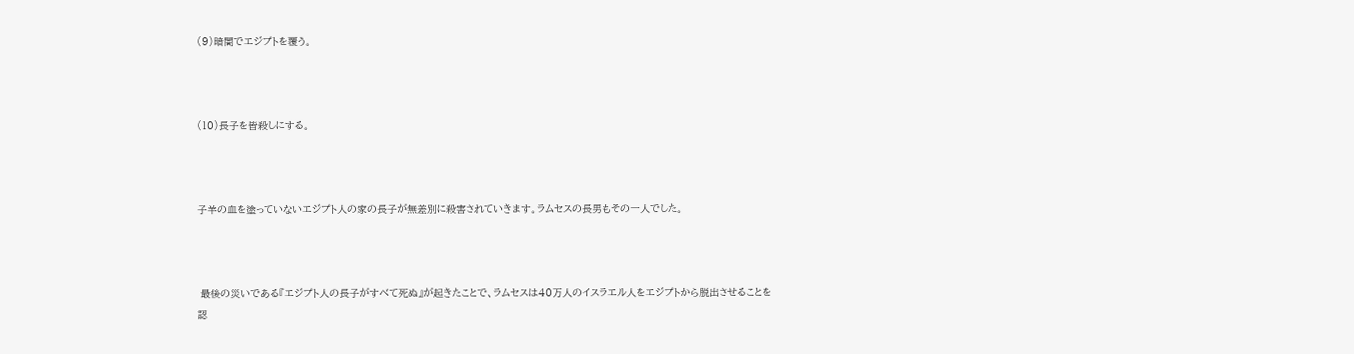(9)暗闇でエジプトを覆う。



(10)長子を皆殺しにする。



子羊の血を塗っていないエジプト人の家の長子が無差別に殺害されていきます。ラムセスの長男もその一人でした。



 最後の災いである『エジプト人の長子がすべて死ぬ』が起きたことで、ラムセスは40万人のイスラエル人をエジプトから脱出させることを認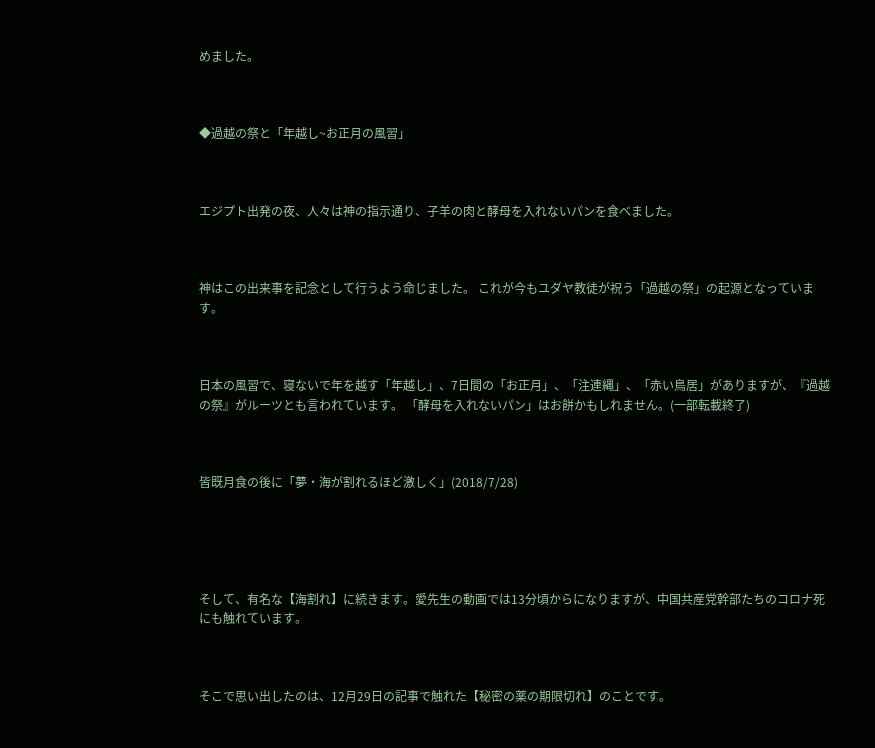めました。



◆過越の祭と「年越し~お正月の風習」



エジプト出発の夜、人々は神の指示通り、子羊の肉と酵母を入れないパンを食べました。



神はこの出来事を記念として行うよう命じました。 これが今もユダヤ教徒が祝う「過越の祭」の起源となっています。



日本の風習で、寝ないで年を越す「年越し」、7日間の「お正月」、「注連縄」、「赤い鳥居」がありますが、『過越の祭』がルーツとも言われています。 「酵母を入れないパン」はお餅かもしれません。(一部転載終了)



皆既月食の後に「夢・海が割れるほど激しく」(2018/7/28)





そして、有名な【海割れ】に続きます。愛先生の動画では13分頃からになりますが、中国共産党幹部たちのコロナ死にも触れています。



そこで思い出したのは、12月29日の記事で触れた【秘密の薬の期限切れ】のことです。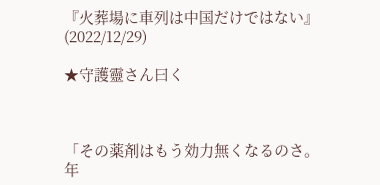『火葬場に車列は中国だけではない』(2022/12/29)

★守護靈さん曰く



「その薬剤はもう効力無くなるのさ。年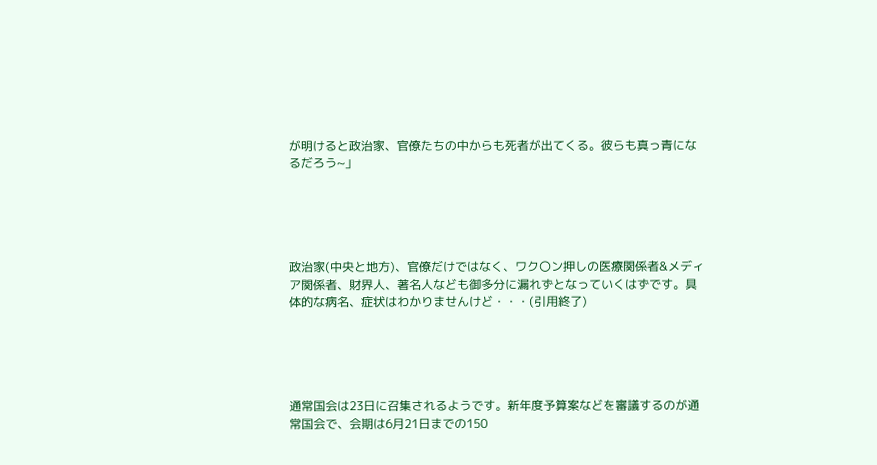が明けると政治家、官僚たちの中からも死者が出てくる。彼らも真っ青になるだろう~」





政治家(中央と地方)、官僚だけではなく、ワク〇ン押しの医療関係者&メディア関係者、財界人、著名人なども御多分に漏れずとなっていくはずです。具体的な病名、症状はわかりませんけど・・・(引用終了)





通常国会は23日に召集されるようです。新年度予算案などを審議するのが通常国会で、会期は6月21日までの150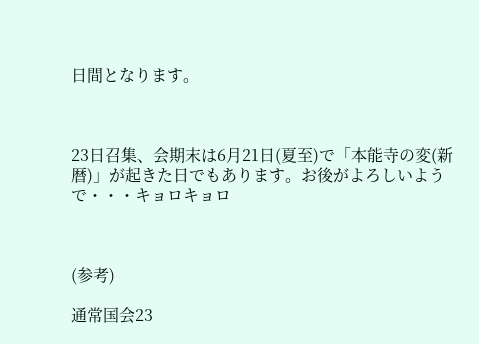日間となります。



23日召集、会期末は6月21日(夏至)で「本能寺の変(新暦)」が起きた日でもあります。お後がよろしいようで・・・キョロキョロ



(参考)

通常国会23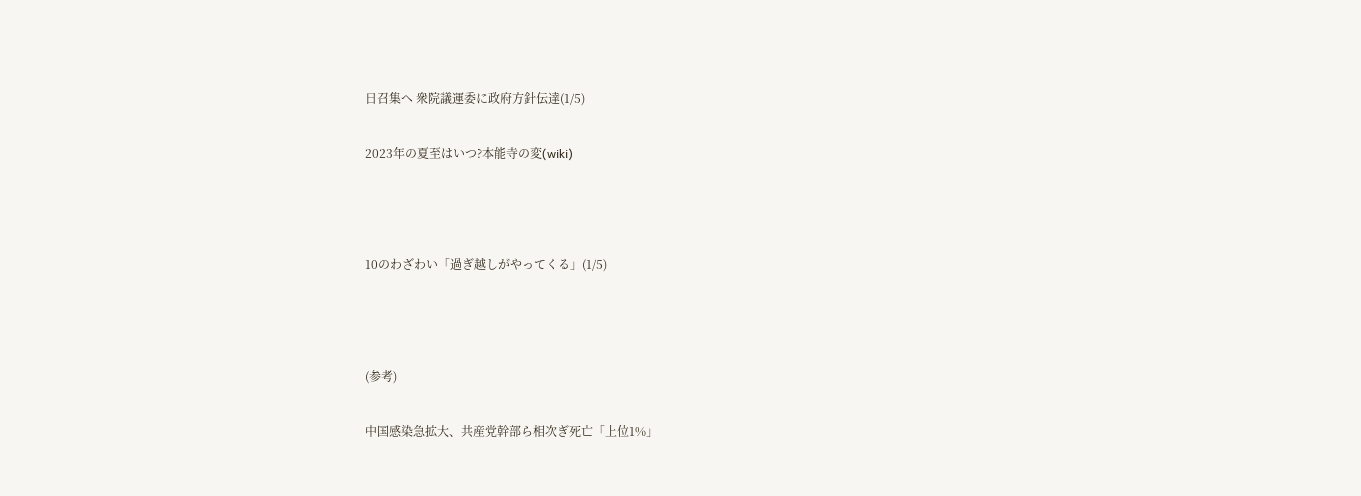日召集へ 衆院議運委に政府方針伝達(1/5)

2023年の夏至はいつ?本能寺の変(wiki)



10のわざわい「過ぎ越しがやってくる」(1/5)



(参考)

中国感染急拡大、共産党幹部ら相次ぎ死亡「上位1%」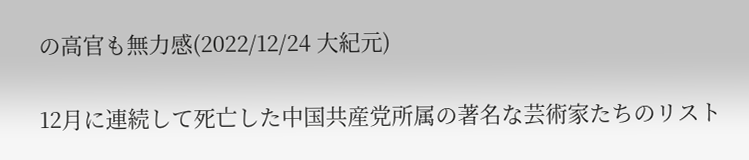の高官も無力感(2022/12/24 大紀元)

12月に連続して死亡した中国共産党所属の著名な芸術家たちのリスト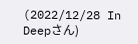(2022/12/28 In Deepさん)